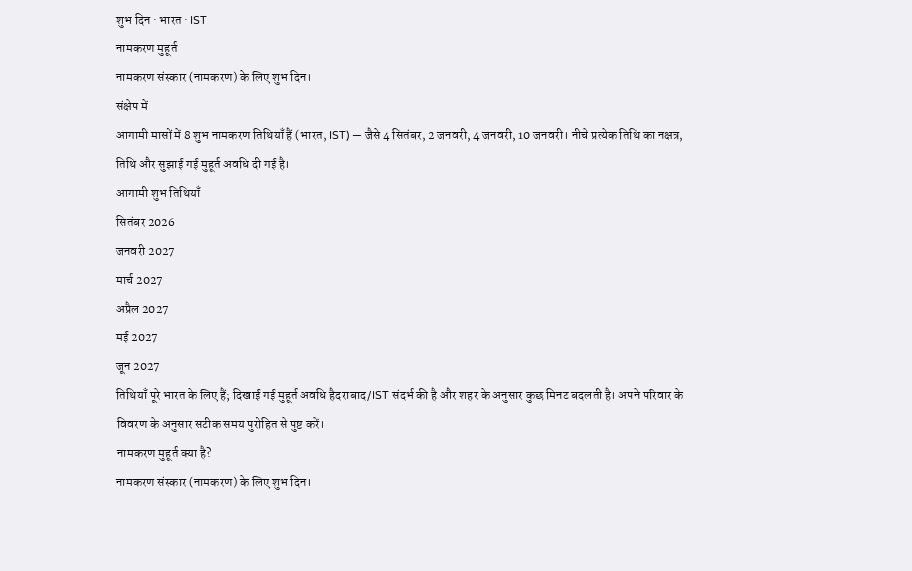शुभ दिन · भारत · IST
नामकरण मुहूर्त
नामकरण संस्कार (नामकरण) के लिए शुभ दिन।
संक्षेप में
आगामी मासों में 8 शुभ नामकरण तिथियाँ हैं (भारत, IST) — जैसे 4 सितंबर, 2 जनवरी, 4 जनवरी, 10 जनवरी। नीचे प्रत्येक तिथि का नक्षत्र, तिथि और सुझाई गई मुहूर्त अवधि दी गई है।
आगामी शुभ तिथियाँ
सितंबर 2026
जनवरी 2027
मार्च 2027
अप्रैल 2027
मई 2027
जून 2027
तिथियाँ पूरे भारत के लिए हैं; दिखाई गई मुहूर्त अवधि हैदराबाद/IST संदर्भ की है और शहर के अनुसार कुछ मिनट बदलती है। अपने परिवार के विवरण के अनुसार सटीक समय पुरोहित से पुष्ट करें।
नामकरण मुहूर्त क्या है?
नामकरण संस्कार (नामकरण) के लिए शुभ दिन।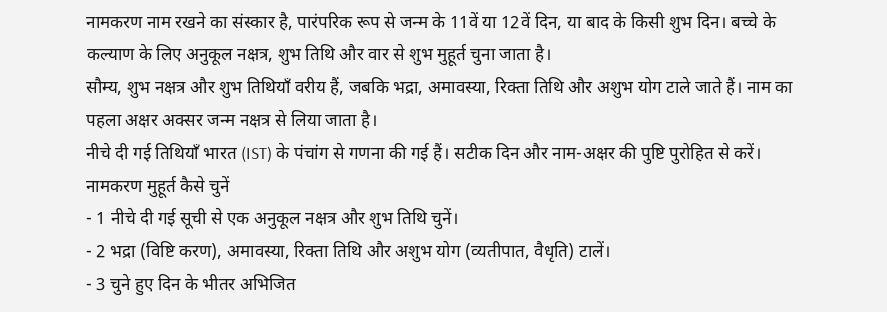नामकरण नाम रखने का संस्कार है, पारंपरिक रूप से जन्म के 11वें या 12वें दिन, या बाद के किसी शुभ दिन। बच्चे के कल्याण के लिए अनुकूल नक्षत्र, शुभ तिथि और वार से शुभ मुहूर्त चुना जाता है।
सौम्य, शुभ नक्षत्र और शुभ तिथियाँ वरीय हैं, जबकि भद्रा, अमावस्या, रिक्ता तिथि और अशुभ योग टाले जाते हैं। नाम का पहला अक्षर अक्सर जन्म नक्षत्र से लिया जाता है।
नीचे दी गई तिथियाँ भारत (IST) के पंचांग से गणना की गई हैं। सटीक दिन और नाम-अक्षर की पुष्टि पुरोहित से करें।
नामकरण मुहूर्त कैसे चुनें
- 1 नीचे दी गई सूची से एक अनुकूल नक्षत्र और शुभ तिथि चुनें।
- 2 भद्रा (विष्टि करण), अमावस्या, रिक्ता तिथि और अशुभ योग (व्यतीपात, वैधृति) टालें।
- 3 चुने हुए दिन के भीतर अभिजित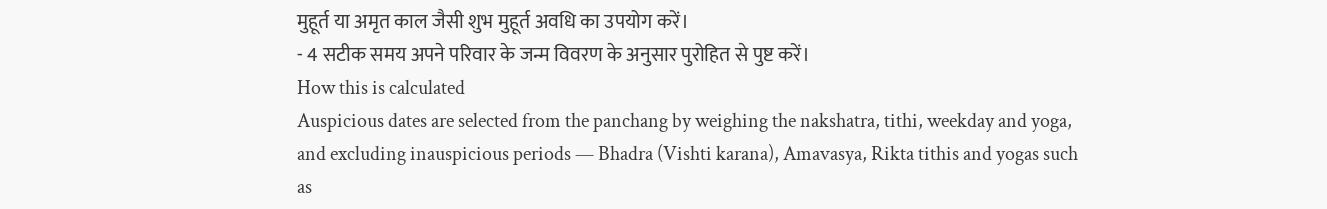मुहूर्त या अमृत काल जैसी शुभ मुहूर्त अवधि का उपयोग करें।
- 4 सटीक समय अपने परिवार के जन्म विवरण के अनुसार पुरोहित से पुष्ट करें।
How this is calculated
Auspicious dates are selected from the panchang by weighing the nakshatra, tithi, weekday and yoga, and excluding inauspicious periods — Bhadra (Vishti karana), Amavasya, Rikta tithis and yogas such as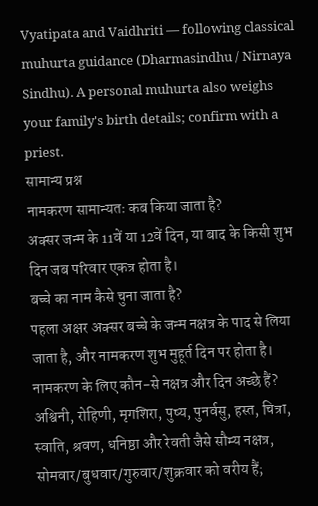Vyatipata and Vaidhriti — following classical muhurta guidance (Dharmasindhu / Nirnaya Sindhu). A personal muhurta also weighs your family's birth details; confirm with a priest.
सामान्य प्रश्न
नामकरण सामान्यतः कब किया जाता है?
अक्सर जन्म के 11वें या 12वें दिन, या बाद के किसी शुभ दिन जब परिवार एकत्र होता है।
बच्चे का नाम कैसे चुना जाता है?
पहला अक्षर अक्सर बच्चे के जन्म नक्षत्र के पाद से लिया जाता है, और नामकरण शुभ मुहूर्त दिन पर होता है।
नामकरण के लिए कौन-से नक्षत्र और दिन अच्छे हैं?
अश्विनी, रोहिणी, मृगशिरा, पुष्य, पुनर्वसु, हस्त, चित्रा, स्वाति, श्रवण, धनिष्ठा और रेवती जैसे सौम्य नक्षत्र, सोमवार/बुधवार/गुरुवार/शुक्रवार को वरीय हैं;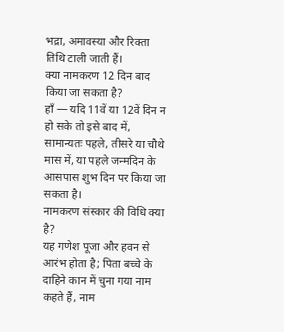भद्रा, अमावस्या और रिक्ता तिथि टाली जाती हैं।
क्या नामकरण 12 दिन बाद किया जा सकता है?
हाँ — यदि 11वें या 12वें दिन न हो सके तो इसे बाद में, सामान्यतः पहले, तीसरे या चौथे मास में, या पहले जन्मदिन के आसपास शुभ दिन पर किया जा सकता है।
नामकरण संस्कार की विधि क्या है?
यह गणेश पूजा और हवन से आरंभ होता है; पिता बच्चे के दाहिने कान में चुना गया नाम कहते हैं, नाम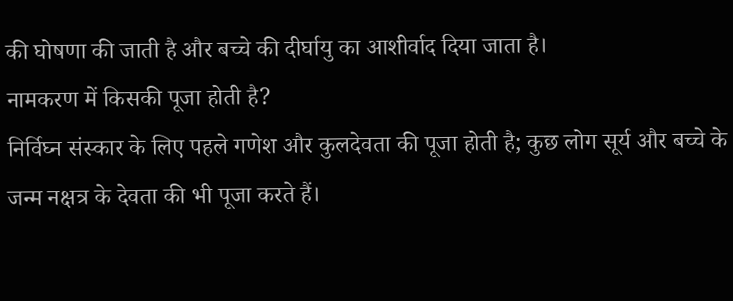की घोषणा की जाती है और बच्चे की दीर्घायु का आशीर्वाद दिया जाता है।
नामकरण में किसकी पूजा होती है?
निर्विघ्न संस्कार के लिए पहले गणेश और कुलदेवता की पूजा होती है; कुछ लोग सूर्य और बच्चे के जन्म नक्षत्र के देवता की भी पूजा करते हैं।